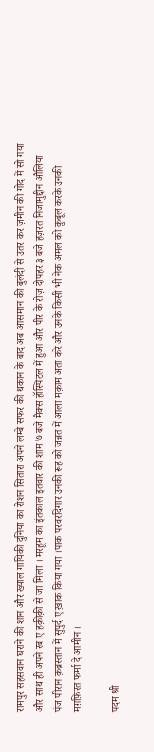रामपुर सहसवान घराने की शान और ख्याल गायिकी दुनिया का रोशन सितारा अपने लम्बे सफर की थकान के बाद अब आसमान की बुलंदी से उतर कर ज़मीन की गोद में सो गया और साथ ही अपने रब ए हक़ीक़ी से जा मिला । मरहूम का इंतकाल इतवार की शाम ७ बजे मैक्स हॉस्पिटल में हुआ और पीर के रोज़ दोपहर ३ बजे हज़रत निजामुद्दीन औलिया पंज पीरान क़ब्रस्तान में सुपुर्द ए ख़ाक किया गया ।पाक परवरदिगार उनकी रूह को जन्नत में आला मक़ाम अता करे और उनके किसी भी नेक अमल को क़ुबूल करके उनकी मग़फ़िरत फर्मा दे आमीन ।

पदम श्री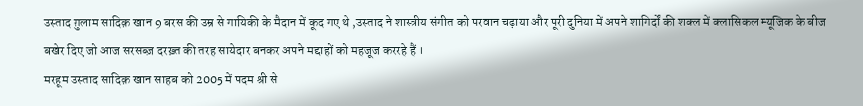उस्ताद ग़ुलाम सादिक़ खान 9 बरस की उम्र से गायिकी के मैदान में कूद गए थे ,उस्ताद ने शास्त्रीय संगीत को परवान चढ़ाया और पूरी दुनिया में अपने शागिर्दों की शक्ल में क्लासिकल म्यूजिक के बीज बखेर दिए जो आज सरसब्ज़ दरख़्त की तरह सायेदार बनकर अपने मद्दाहों को महजूज कररहे हैं ।
मरहूम उस्ताद सादिक़ खान साहब को 2005 में पदम श्री से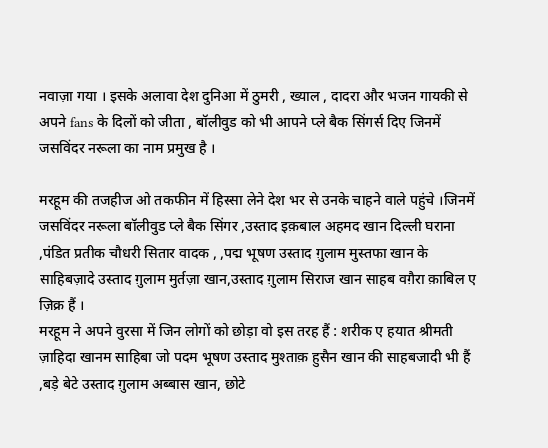नवाज़ा गया । इसके अलावा देश दुनिआ में ठुमरी , ख्याल , दादरा और भजन गायकी से अपने fans के दिलों को जीता , बॉलीवुड को भी आपने प्ले बैक सिंगर्स दिए जिनमें जसविंदर नरूला का नाम प्रमुख है ।

मरहूम की तजहीज ओ तकफीन में हिस्सा लेने देश भर से उनके चाहने वाले पहुंचे ।जिनमें जसविंदर नरूला बॉलीवुड प्ले बैक सिंगर ,उस्ताद इक़बाल अहमद खान दिल्ली घराना ,पंडित प्रतीक चौधरी सितार वादक , ,पद्म भूषण उस्ताद ग़ुलाम मुस्तफा खान के साहिबज़ादे उस्ताद ग़ुलाम मुर्तज़ा खान,उस्ताद ग़ुलाम सिराज खान साहब वग़ैरा क़ाबिल ए ज़िक्र हैं ।
मरहूम ने अपने वुरसा में जिन लोगों को छोड़ा वो इस तरह हैं : शरीक ए हयात श्रीमती ज़ाहिदा खानम साहिबा जो पदम भूषण उस्ताद मुश्ताक़ हुसैन खान की साहबजादी भी हैं ,बड़े बेटे उस्ताद ग़ुलाम अब्बास खान, छोटे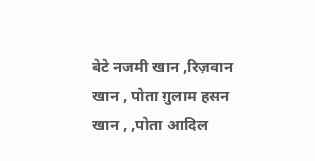बेटे नजमी खान ,रिज़वान खान , पोता ग़ुलाम हसन खान , ,पोता आदिल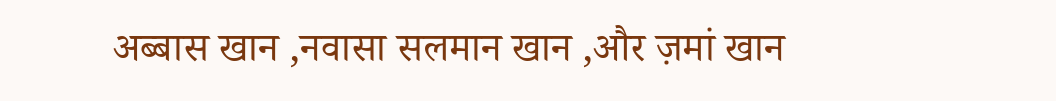अब्बास खान ,नवासा सलमान खान ,और ज़मां खान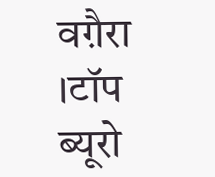वग़ैरा ।टॉप ब्यूरो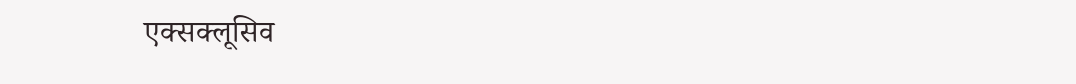एक्सक्लूसिव